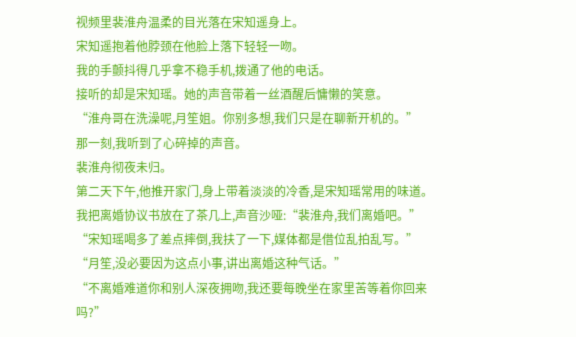视频里裴淮舟温柔的目光落在宋知遥身上。
宋知遥抱着他脖颈在他脸上落下轻轻一吻。
我的手颤抖得几乎拿不稳手机,拨通了他的电话。
接听的却是宋知瑶。她的声音带着一丝酒醒后慵懒的笑意。
“淮舟哥在洗澡呢,月笙姐。你别多想,我们只是在聊新开机的。”
那一刻,我听到了心碎掉的声音。
裴淮舟彻夜未归。
第二天下午,他推开家门,身上带着淡淡的冷香,是宋知瑶常用的味道。
我把离婚协议书放在了茶几上,声音沙哑:“裴淮舟,我们离婚吧。”
“宋知瑶喝多了差点摔倒,我扶了一下,媒体都是借位乱拍乱写。”
“月笙,没必要因为这点小事,讲出离婚这种气话。”
“不离婚难道你和别人深夜拥吻,我还要每晚坐在家里苦等着你回来吗?”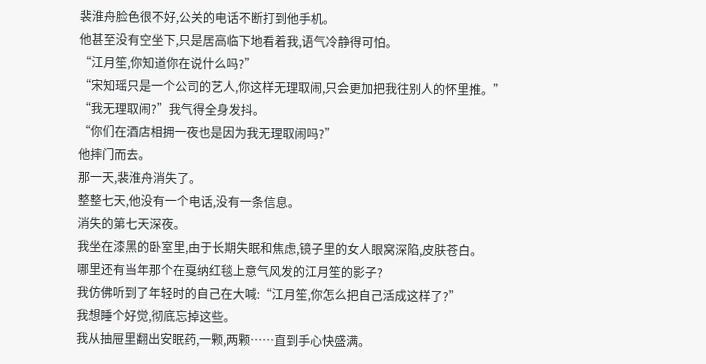裴淮舟脸色很不好,公关的电话不断打到他手机。
他甚至没有空坐下,只是居高临下地看着我,语气冷静得可怕。
“江月笙,你知道你在说什么吗?”
“宋知瑶只是一个公司的艺人,你这样无理取闹,只会更加把我往别人的怀里推。”
“我无理取闹?”我气得全身发抖。
“你们在酒店相拥一夜也是因为我无理取闹吗?”
他摔门而去。
那一天,裴淮舟消失了。
整整七天,他没有一个电话,没有一条信息。
消失的第七天深夜。
我坐在漆黑的卧室里,由于长期失眠和焦虑,镜子里的女人眼窝深陷,皮肤苍白。
哪里还有当年那个在戛纳红毯上意气风发的江月笙的影子?
我仿佛听到了年轻时的自己在大喊:“江月笙,你怎么把自己活成这样了?”
我想睡个好觉,彻底忘掉这些。
我从抽屉里翻出安眠药,一颗,两颗……直到手心快盛满。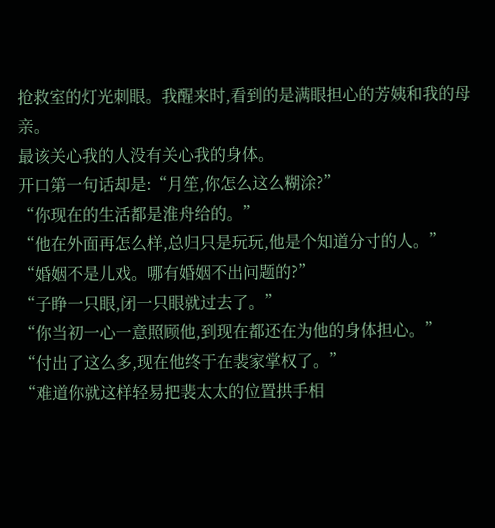抢救室的灯光刺眼。我醒来时,看到的是满眼担心的芳姨和我的母亲。
最该关心我的人没有关心我的身体。
开口第一句话却是:“月笙,你怎么这么糊涂?”
“你现在的生活都是淮舟给的。”
“他在外面再怎么样,总归只是玩玩,他是个知道分寸的人。”
“婚姻不是儿戏。哪有婚姻不出问题的?”
“子睁一只眼,闭一只眼就过去了。”
“你当初一心一意照顾他,到现在都还在为他的身体担心。”
“付出了这么多,现在他终于在裴家掌权了。”
“难道你就这样轻易把裴太太的位置拱手相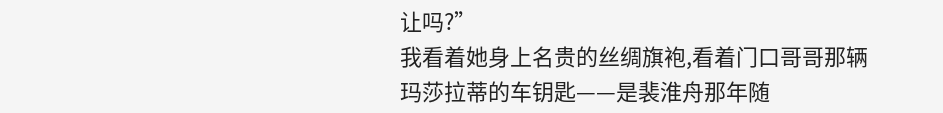让吗?”
我看着她身上名贵的丝绸旗袍,看着门口哥哥那辆玛莎拉蒂的车钥匙——是裴淮舟那年随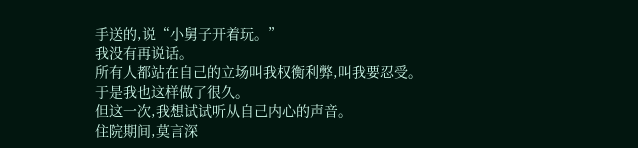手送的,说“小舅子开着玩。”
我没有再说话。
所有人都站在自己的立场叫我权衡利弊,叫我要忍受。
于是我也这样做了很久。
但这一次,我想试试听从自己内心的声音。
住院期间,莫言深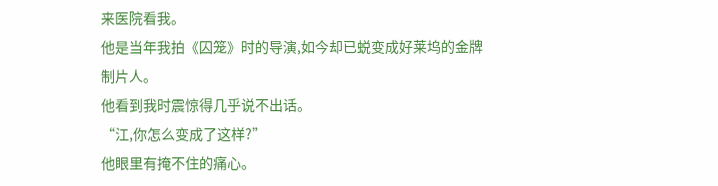来医院看我。
他是当年我拍《囚笼》时的导演,如今却已蜕变成好莱坞的金牌制片人。
他看到我时震惊得几乎说不出话。
“江,你怎么变成了这样?”
他眼里有掩不住的痛心。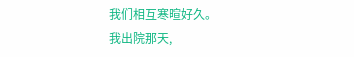我们相互寒暄好久。
我出院那天,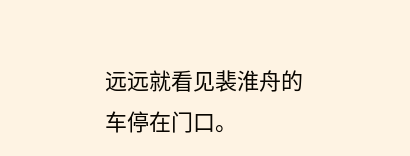远远就看见裴淮舟的车停在门口。